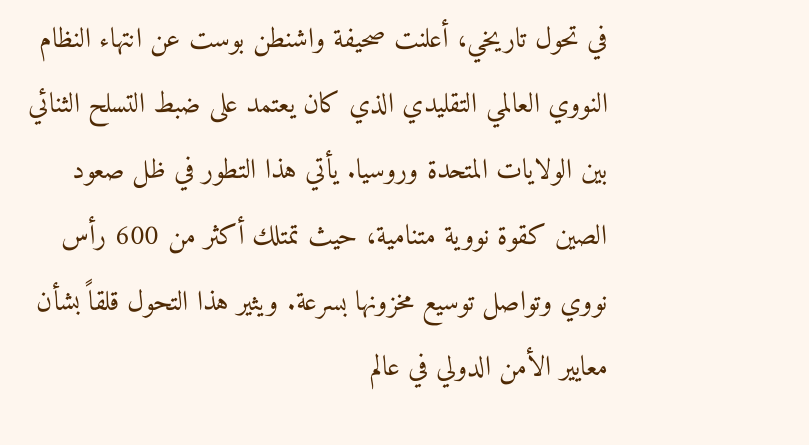في تحول تاريخي، أعلنت صحيفة واشنطن بوست عن انتهاء النظام النووي العالمي التقليدي الذي كان يعتمد على ضبط التسلح الثنائي بين الولايات المتحدة وروسيا. يأتي هذا التطور في ظل صعود الصين كقوة نووية متنامية، حيث تمتلك أكثر من 600 رأس نووي وتواصل توسيع مخزونها بسرعة. ويثير هذا التحول قلقاً بشأن معايير الأمن الدولي في عالم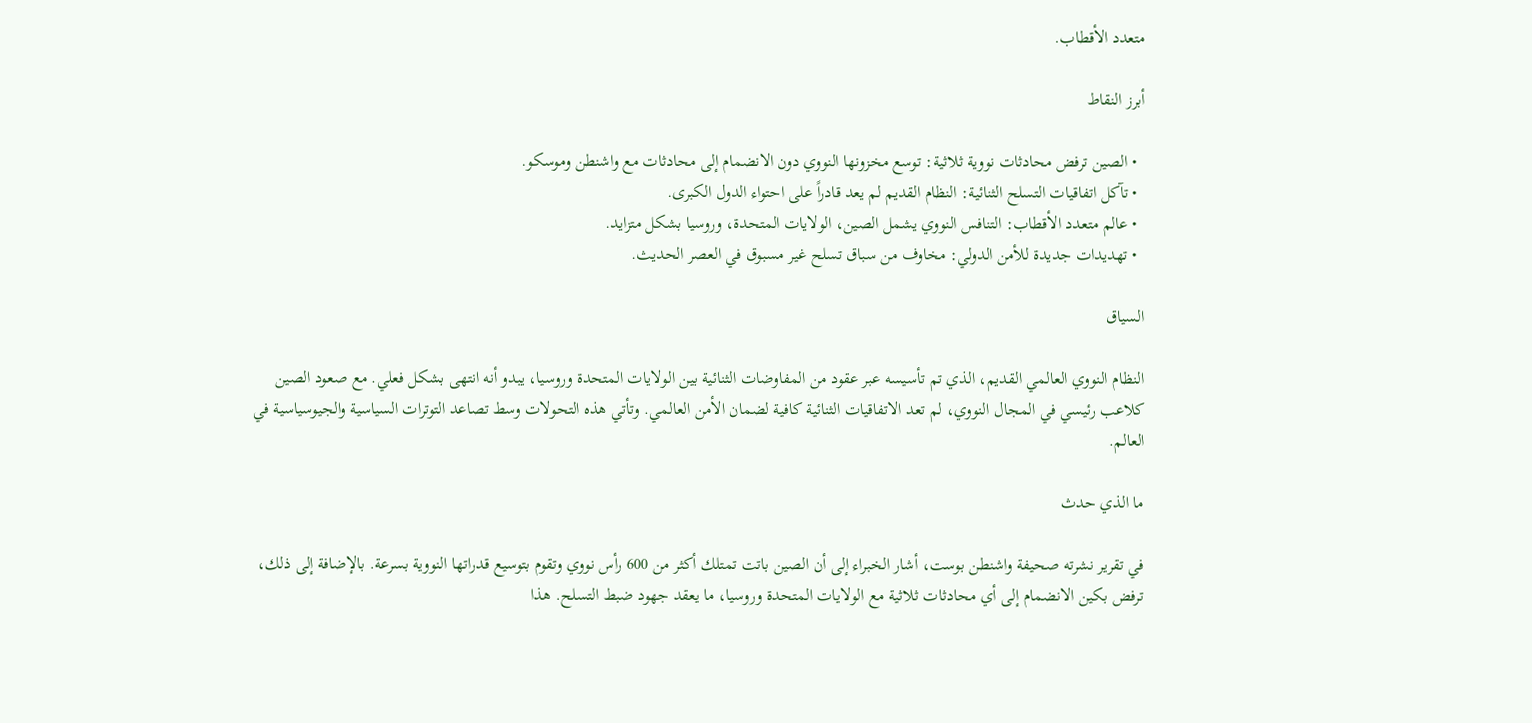متعدد الأقطاب.

أبرز النقاط

  • الصين ترفض محادثات نووية ثلاثية: توسع مخزونها النووي دون الانضمام إلى محادثات مع واشنطن وموسكو.
  • تآكل اتفاقيات التسلح الثنائية: النظام القديم لم يعد قادراً على احتواء الدول الكبرى.
  • عالم متعدد الأقطاب: التنافس النووي يشمل الصين، الولايات المتحدة، وروسيا بشكل متزايد.
  • تهديدات جديدة للأمن الدولي: مخاوف من سباق تسلح غير مسبوق في العصر الحديث.

السياق

النظام النووي العالمي القديم، الذي تم تأسيسه عبر عقود من المفاوضات الثنائية بين الولايات المتحدة وروسيا، يبدو أنه انتهى بشكل فعلي. مع صعود الصين كلاعب رئيسي في المجال النووي، لم تعد الاتفاقيات الثنائية كافية لضمان الأمن العالمي. وتأتي هذه التحولات وسط تصاعد التوترات السياسية والجيوسياسية في العالم.

ما الذي حدث

في تقرير نشرته صحيفة واشنطن بوست، أشار الخبراء إلى أن الصين باتت تمتلك أكثر من 600 رأس نووي وتقوم بتوسيع قدراتها النووية بسرعة. بالإضافة إلى ذلك، ترفض بكين الانضمام إلى أي محادثات ثلاثية مع الولايات المتحدة وروسيا، ما يعقد جهود ضبط التسلح. هذا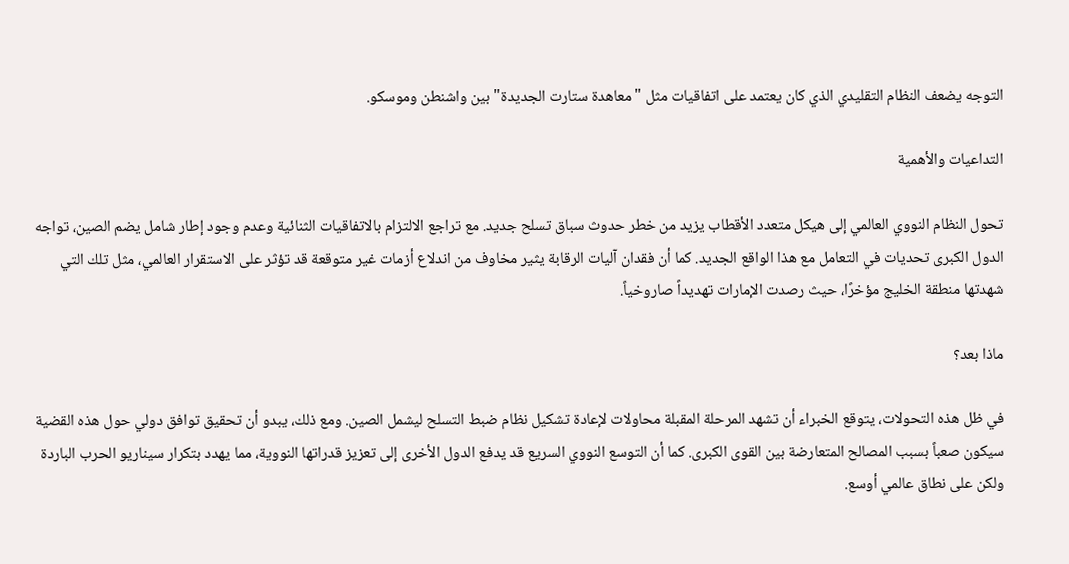التوجه يضعف النظام التقليدي الذي كان يعتمد على اتفاقيات مثل "معاهدة ستارت الجديدة" بين واشنطن وموسكو.

التداعيات والأهمية

تحول النظام النووي العالمي إلى هيكل متعدد الأقطاب يزيد من خطر حدوث سباق تسلح جديد. مع تراجع الالتزام بالاتفاقيات الثنائية وعدم وجود إطار شامل يضم الصين، تواجه الدول الكبرى تحديات في التعامل مع هذا الواقع الجديد. كما أن فقدان آليات الرقابة يثير مخاوف من اندلاع أزمات غير متوقعة قد تؤثر على الاستقرار العالمي، مثل تلك التي شهدتها منطقة الخليج مؤخرًا، حيث رصدت الإمارات تهديداً صاروخياً.

ماذا بعد؟

في ظل هذه التحولات، يتوقع الخبراء أن تشهد المرحلة المقبلة محاولات لإعادة تشكيل نظام ضبط التسلح ليشمل الصين. ومع ذلك، يبدو أن تحقيق توافق دولي حول هذه القضية سيكون صعباً بسبب المصالح المتعارضة بين القوى الكبرى. كما أن التوسع النووي السريع قد يدفع الدول الأخرى إلى تعزيز قدراتها النووية، مما يهدد بتكرار سيناريو الحرب الباردة ولكن على نطاق عالمي أوسع.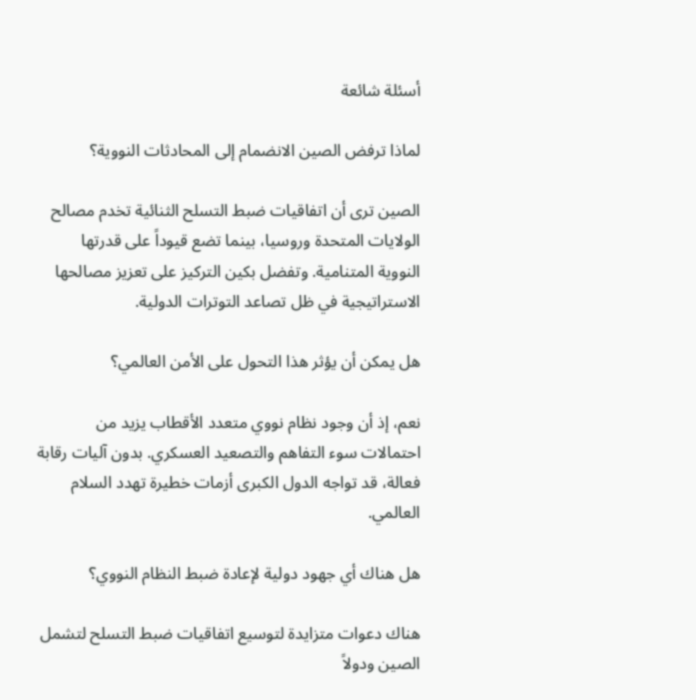أسئلة شائعة

لماذا ترفض الصين الانضمام إلى المحادثات النووية؟

الصين ترى أن اتفاقيات ضبط التسلح الثنائية تخدم مصالح الولايات المتحدة وروسيا، بينما تضع قيوداً على قدرتها النووية المتنامية. وتفضل بكين التركيز على تعزيز مصالحها الاستراتيجية في ظل تصاعد التوترات الدولية.

هل يمكن أن يؤثر هذا التحول على الأمن العالمي؟

نعم، إذ أن وجود نظام نووي متعدد الأقطاب يزيد من احتمالات سوء التفاهم والتصعيد العسكري. بدون آليات رقابة فعالة، قد تواجه الدول الكبرى أزمات خطيرة تهدد السلام العالمي.

هل هناك أي جهود دولية لإعادة ضبط النظام النووي؟

هناك دعوات متزايدة لتوسيع اتفاقيات ضبط التسلح لتشمل الصين ودولاً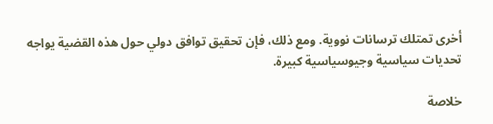أخرى تمتلك ترسانات نووية. ومع ذلك، فإن تحقيق توافق دولي حول هذه القضية يواجه تحديات سياسية وجيوسياسية كبيرة.

خلاصة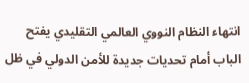انتهاء النظام النووي العالمي التقليدي يفتح الباب أمام تحديات جديدة للأمن الدولي في ظل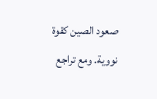صعود الصين كقوة نووية. ومع تراجع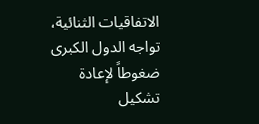الاتفاقيات الثنائية، تواجه الدول الكبرى ضغوطاً لإعادة تشكيل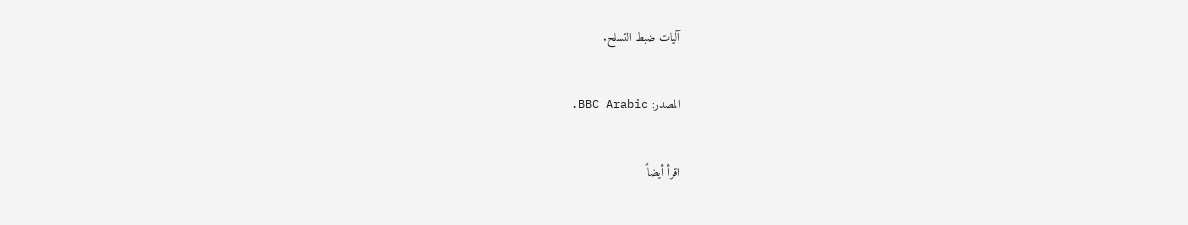آليات ضبط التسلح.

المصدر: BBC Arabic.

اقرأ أيضاً